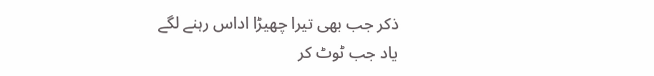ذکر جب بھی تیرا چھیڑا اداس رہنے لگے
یاد جب ٹوٹ کر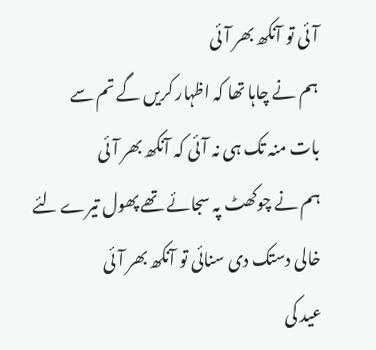آئی تو آنکھ بھر آئی
ہم نے چاہا تھا کہ اظہار کریں گے تم سے
بات منہ تک ہی نہ آئی کہ آنکھ بھر آئی
ہم نے چوکھٹ پہ سجائے تھے پھول تیرے لئے
خالی دستک دی سنائی تو آنکھ بھر آئی
عید کی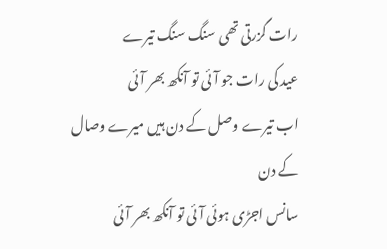رات گزرتی تھی سنگ سنگ تیرے
عید کی رات جو آئی تو آنکھ بھر آئی
اب تیرے وصل کے دن ہیں میرے وصال کے دن
سانس اجڑی ہوئی آئی تو آنکھ بھر آئی